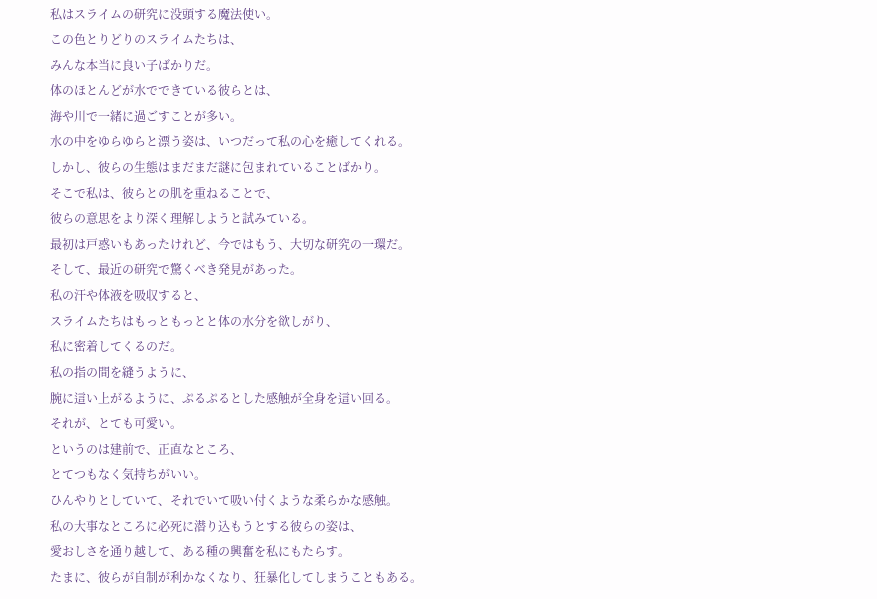私はスライムの研究に没頭する魔法使い。
この色とりどりのスライムたちは、
みんな本当に良い子ばかりだ。
体のほとんどが水でできている彼らとは、
海や川で一緒に過ごすことが多い。
水の中をゆらゆらと漂う姿は、いつだって私の心を癒してくれる。
しかし、彼らの生態はまだまだ謎に包まれていることばかり。
そこで私は、彼らとの肌を重ねることで、
彼らの意思をより深く理解しようと試みている。
最初は戸惑いもあったけれど、今ではもう、大切な研究の一環だ。
そして、最近の研究で驚くべき発見があった。
私の汗や体液を吸収すると、
スライムたちはもっともっとと体の水分を欲しがり、
私に密着してくるのだ。
私の指の間を縫うように、
腕に這い上がるように、ぷるぷるとした感触が全身を這い回る。
それが、とても可愛い。
というのは建前で、正直なところ、
とてつもなく気持ちがいい。
ひんやりとしていて、それでいて吸い付くような柔らかな感触。
私の大事なところに必死に潜り込もうとする彼らの姿は、
愛おしさを通り越して、ある種の興奮を私にもたらす。
たまに、彼らが自制が利かなくなり、狂暴化してしまうこともある。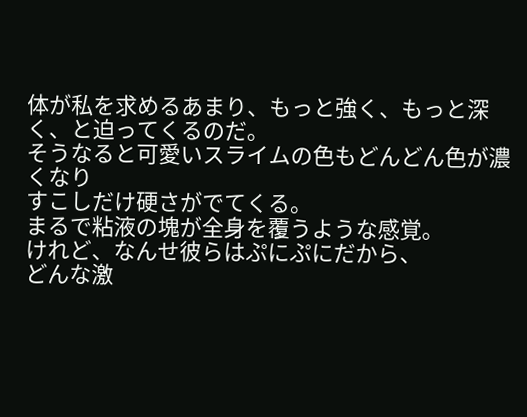体が私を求めるあまり、もっと強く、もっと深く、と迫ってくるのだ。
そうなると可愛いスライムの色もどんどん色が濃くなり
すこしだけ硬さがでてくる。
まるで粘液の塊が全身を覆うような感覚。
けれど、なんせ彼らはぷにぷにだから、
どんな激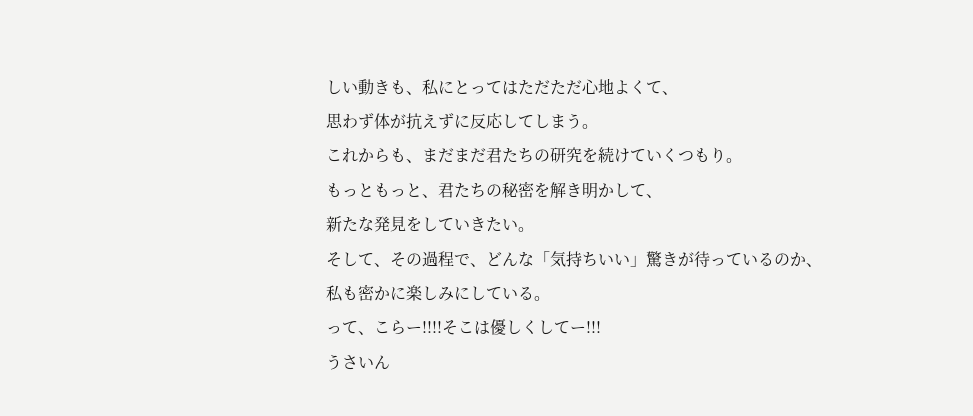しい動きも、私にとってはただただ心地よくて、
思わず体が抗えずに反応してしまう。
これからも、まだまだ君たちの研究を続けていくつもり。
もっともっと、君たちの秘密を解き明かして、
新たな発見をしていきたい。
そして、その過程で、どんな「気持ちいい」驚きが待っているのか、
私も密かに楽しみにしている。
って、こらー!!!!そこは優しくしてー!!!
うさいん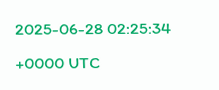2025-06-28 02:25:34 +0000 UTC